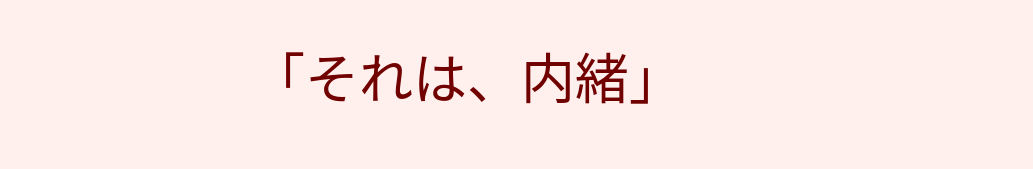「それは、内緒」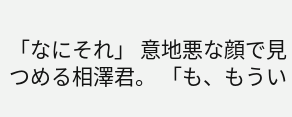「なにそれ」 意地悪な顔で見つめる相澤君。 「も、もうい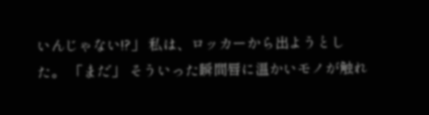いんじゃない!?」 私は、ロッカーから出ようとした。 「まだ」 そういった瞬間唇に温かいモノが触れ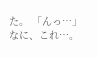た。 「んっ…」 なに、これ…。